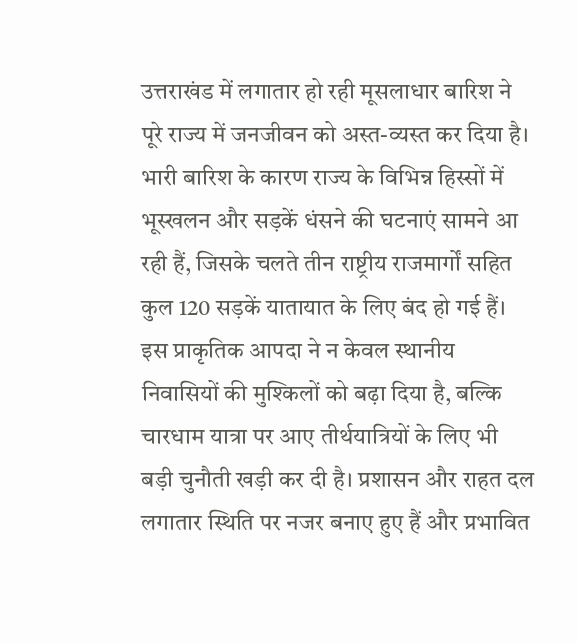उत्तराखंड में लगातार हो रही मूसलाधार बारिश ने पूरे राज्य में जनजीवन को अस्त-व्यस्त कर दिया है। भारी बारिश के कारण राज्य के विभिन्न हिस्सों में भूस्खलन और सड़कें धंसने की घटनाएं सामने आ रही हैं, जिसके चलते तीन राष्ट्रीय राजमार्गों सहित कुल 120 सड़कें यातायात के लिए बंद हो गई हैं। इस प्राकृतिक आपदा ने न केवल स्थानीय निवासियों की मुश्किलों को बढ़ा दिया है, बल्कि चारधाम यात्रा पर आए तीर्थयात्रियों के लिए भी बड़ी चुनौती खड़ी कर दी है। प्रशासन और राहत दल लगातार स्थिति पर नजर बनाए हुए हैं और प्रभावित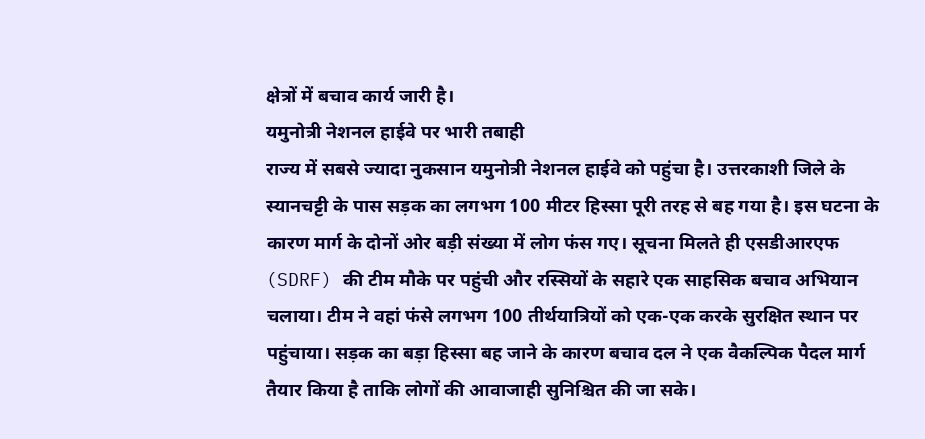क्षेत्रों में बचाव कार्य जारी है।
यमुनोत्री नेशनल हाईवे पर भारी तबाही
राज्य में सबसे ज्यादा नुकसान यमुनोत्री नेशनल हाईवे को पहुंचा है। उत्तरकाशी जिले के स्यानचट्टी के पास सड़क का लगभग 100 मीटर हिस्सा पूरी तरह से बह गया है। इस घटना के कारण मार्ग के दोनों ओर बड़ी संख्या में लोग फंस गए। सूचना मिलते ही एसडीआरएफ (SDRF) की टीम मौके पर पहुंची और रस्सियों के सहारे एक साहसिक बचाव अभियान चलाया। टीम ने वहां फंसे लगभग 100 तीर्थयात्रियों को एक-एक करके सुरक्षित स्थान पर पहुंचाया। सड़क का बड़ा हिस्सा बह जाने के कारण बचाव दल ने एक वैकल्पिक पैदल मार्ग तैयार किया है ताकि लोगों की आवाजाही सुनिश्चित की जा सके।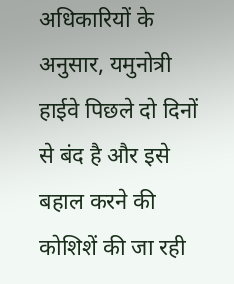अधिकारियों के अनुसार, यमुनोत्री हाईवे पिछले दो दिनों से बंद है और इसे बहाल करने की कोशिशें की जा रही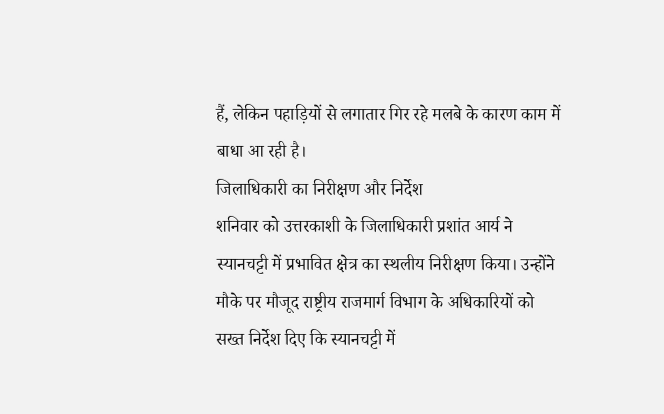हैं, लेकिन पहाड़ियों से लगातार गिर रहे मलबे के कारण काम में बाधा आ रही है।
जिलाधिकारी का निरीक्षण और निर्देश
शनिवार को उत्तरकाशी के जिलाधिकारी प्रशांत आर्य ने स्यानचट्टी में प्रभावित क्षेत्र का स्थलीय निरीक्षण किया। उन्होंने मौके पर मौजूद राष्ट्रीय राजमार्ग विभाग के अधिकारियों को सख्त निर्देश दिए कि स्यानचट्टी में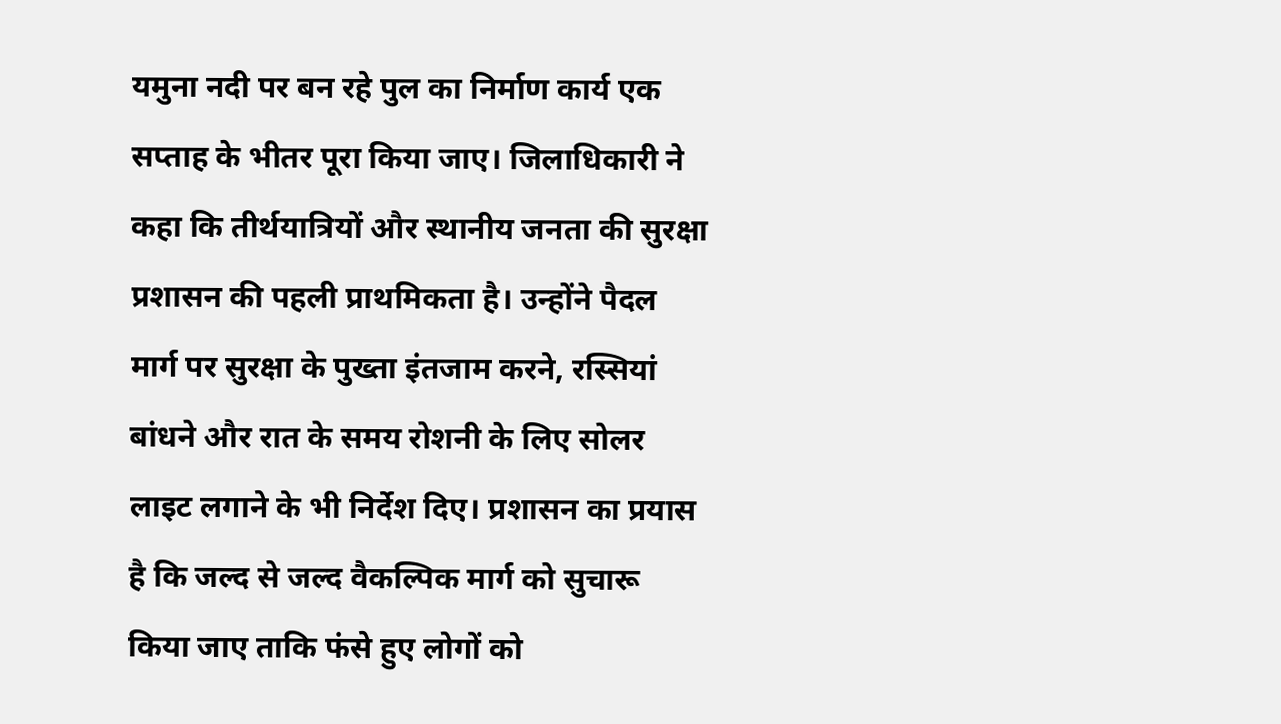यमुना नदी पर बन रहे पुल का निर्माण कार्य एक सप्ताह के भीतर पूरा किया जाए। जिलाधिकारी ने कहा कि तीर्थयात्रियों और स्थानीय जनता की सुरक्षा प्रशासन की पहली प्राथमिकता है। उन्होंने पैदल मार्ग पर सुरक्षा के पुख्ता इंतजाम करने, रस्सियां बांधने और रात के समय रोशनी के लिए सोलर लाइट लगाने के भी निर्देश दिए। प्रशासन का प्रयास है कि जल्द से जल्द वैकल्पिक मार्ग को सुचारू किया जाए ताकि फंसे हुए लोगों को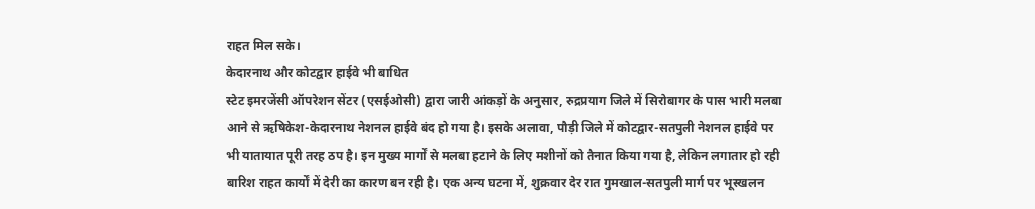राहत मिल सके।
केदारनाथ और कोटद्वार हाईवे भी बाधित
स्टेट इमरजेंसी ऑपरेशन सेंटर (एसईओसी) द्वारा जारी आंकड़ों के अनुसार, रुद्रप्रयाग जिले में सिरोबागर के पास भारी मलबा आने से ऋषिकेश-केदारनाथ नेशनल हाईवे बंद हो गया है। इसके अलावा, पौड़ी जिले में कोटद्वार-सतपुली नेशनल हाईवे पर भी यातायात पूरी तरह ठप है। इन मुख्य मार्गों से मलबा हटाने के लिए मशीनों को तैनात किया गया है, लेकिन लगातार हो रही बारिश राहत कार्यों में देरी का कारण बन रही है। एक अन्य घटना में, शुक्रवार देर रात गुमखाल-सतपुली मार्ग पर भूस्खलन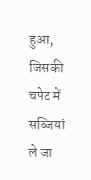हुआ, जिसकी चपेट में सब्जियां ले जा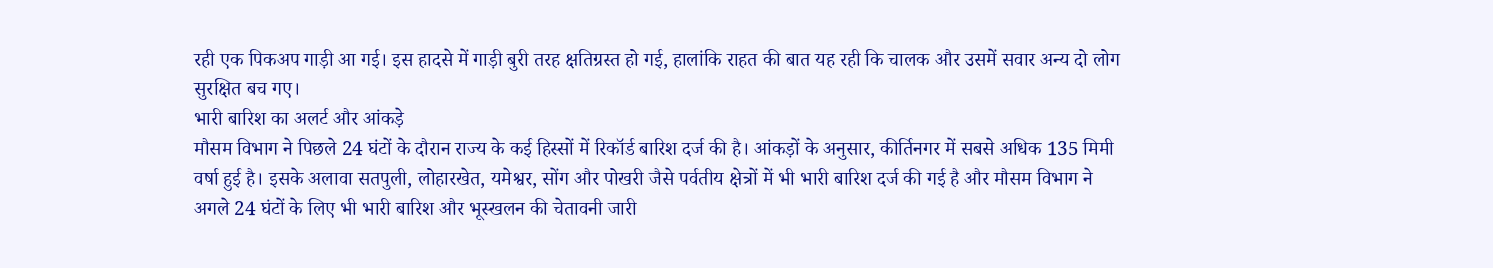रही एक पिकअप गाड़ी आ गई। इस हादसे में गाड़ी बुरी तरह क्षतिग्रस्त हो गई, हालांकि राहत की बात यह रही कि चालक और उसमें सवार अन्य दो लोग सुरक्षित बच गए।
भारी बारिश का अलर्ट और आंकड़े
मौसम विभाग ने पिछले 24 घंटों के दौरान राज्य के कई हिस्सों में रिकॉर्ड बारिश दर्ज की है। आंकड़ों के अनुसार, कीर्तिनगर में सबसे अधिक 135 मिमी वर्षा हुई है। इसके अलावा सतपुली, लोहारखेत, यमेश्वर, सोंग और पोखरी जैसे पर्वतीय क्षेत्रों में भी भारी बारिश दर्ज की गई है और मौसम विभाग ने अगले 24 घंटों के लिए भी भारी बारिश और भूस्खलन की चेतावनी जारी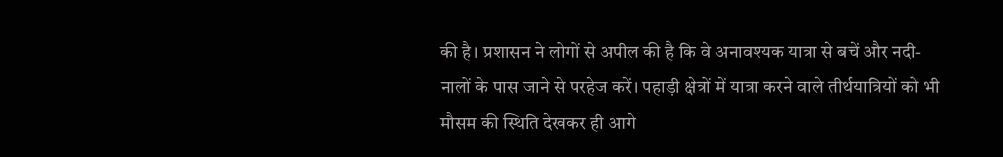की है। प्रशासन ने लोगों से अपील की है कि वे अनावश्यक यात्रा से बचें और नदी-नालों के पास जाने से परहेज करें। पहाड़ी क्षेत्रों में यात्रा करने वाले तीर्थयात्रियों को भी मौसम की स्थिति देखकर ही आगे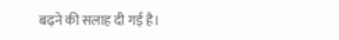बढ़ने की सलाह दी गई है।